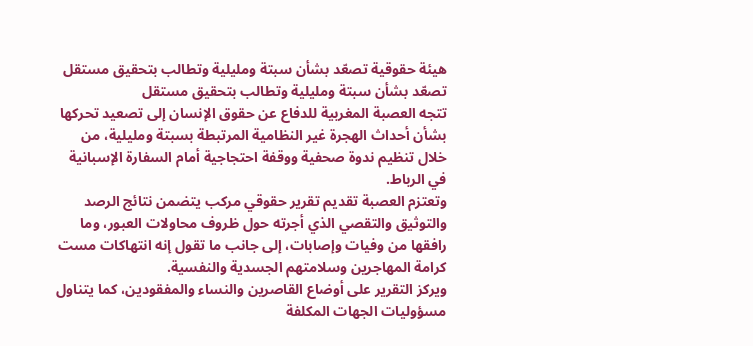هيئة حقوقية تصعّد بشأن سبتة ومليلية وتطالب بتحقيق مستقل
تصعّد بشأن سبتة ومليلية وتطالب بتحقيق مستقل
تتجه العصبة المغربية للدفاع عن حقوق الإنسان إلى تصعيد تحركها بشأن أحداث الهجرة غير النظامية المرتبطة بسبتة ومليلية، من خلال تنظيم ندوة صحفية ووقفة احتجاجية أمام السفارة الإسبانية في الرباط.
وتعتزم العصبة تقديم تقرير حقوقي مركب يتضمن نتائج الرصد والتوثيق والتقصي الذي أجرته حول ظروف محاولات العبور، وما رافقها من وفيات وإصابات، إلى جانب ما تقول إنه انتهاكات مست كرامة المهاجرين وسلامتهم الجسدية والنفسية.
ويركز التقرير على أوضاع القاصرين والنساء والمفقودين، كما يتناول مسؤوليات الجهات المكلفة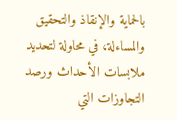بالحماية والإنقاذ والتحقيق والمساءلة، في محاولة لتحديد ملابسات الأحداث ورصد التجاوزات التي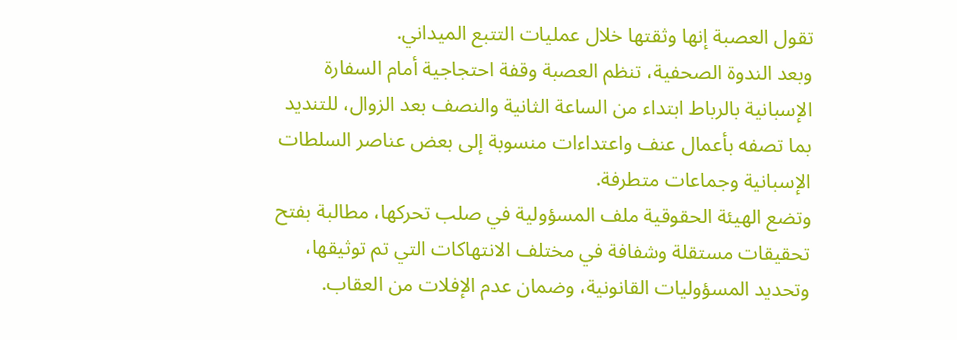تقول العصبة إنها وثقتها خلال عمليات التتبع الميداني.
وبعد الندوة الصحفية، تنظم العصبة وقفة احتجاجية أمام السفارة الإسبانية بالرباط ابتداء من الساعة الثانية والنصف بعد الزوال، للتنديد بما تصفه بأعمال عنف واعتداءات منسوبة إلى بعض عناصر السلطات الإسبانية وجماعات متطرفة.
وتضع الهيئة الحقوقية ملف المسؤولية في صلب تحركها، مطالبة بفتح تحقيقات مستقلة وشفافة في مختلف الانتهاكات التي تم توثيقها، وتحديد المسؤوليات القانونية، وضمان عدم الإفلات من العقاب.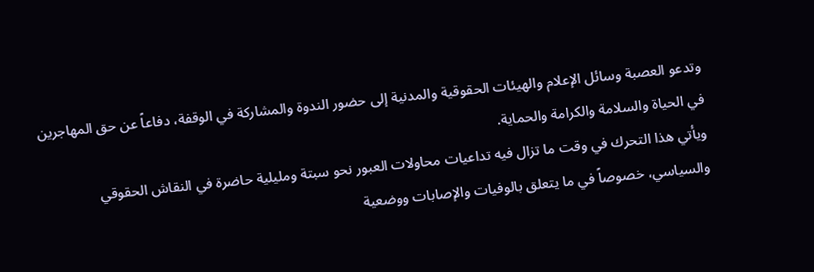وتدعو العصبة وسائل الإعلام والهيئات الحقوقية والمدنية إلى حضور الندوة والمشاركة في الوقفة، دفاعاً عن حق المهاجرين في الحياة والسلامة والكرامة والحماية.
ويأتي هذا التحرك في وقت ما تزال فيه تداعيات محاولات العبور نحو سبتة ومليلية حاضرة في النقاش الحقوقي والسياسي، خصوصاً في ما يتعلق بالوفيات والإصابات ووضعية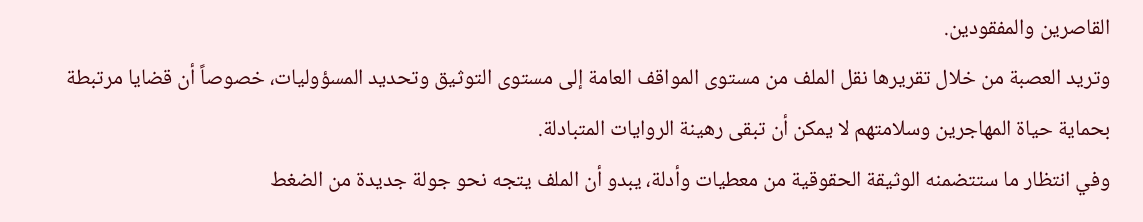القاصرين والمفقودين.
وتريد العصبة من خلال تقريرها نقل الملف من مستوى المواقف العامة إلى مستوى التوثيق وتحديد المسؤوليات، خصوصاً أن قضايا مرتبطة بحماية حياة المهاجرين وسلامتهم لا يمكن أن تبقى رهينة الروايات المتبادلة.
وفي انتظار ما ستتضمنه الوثيقة الحقوقية من معطيات وأدلة، يبدو أن الملف يتجه نحو جولة جديدة من الضغط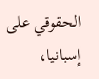الحقوقي على إسبانيا،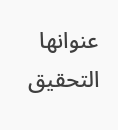عنوانها التحقيق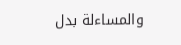والمساءلة بدل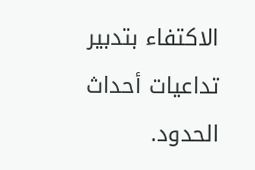الاكتفاء بتدبير تداعيات أحداث الحدود.